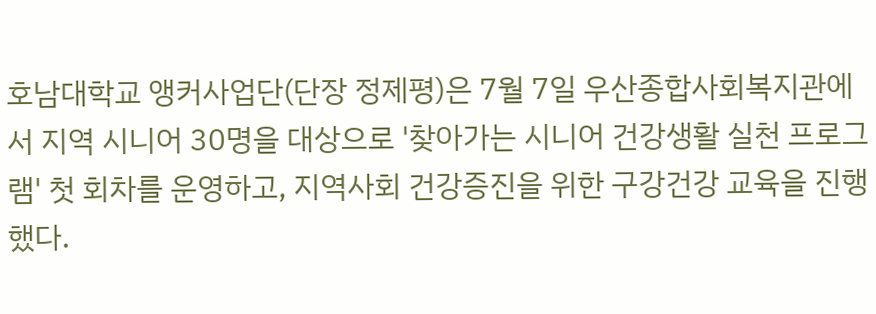호남대학교 앵커사업단(단장 정제평)은 7월 7일 우산종합사회복지관에서 지역 시니어 30명을 대상으로 '찾아가는 시니어 건강생활 실천 프로그램' 첫 회차를 운영하고, 지역사회 건강증진을 위한 구강건강 교육을 진행했다.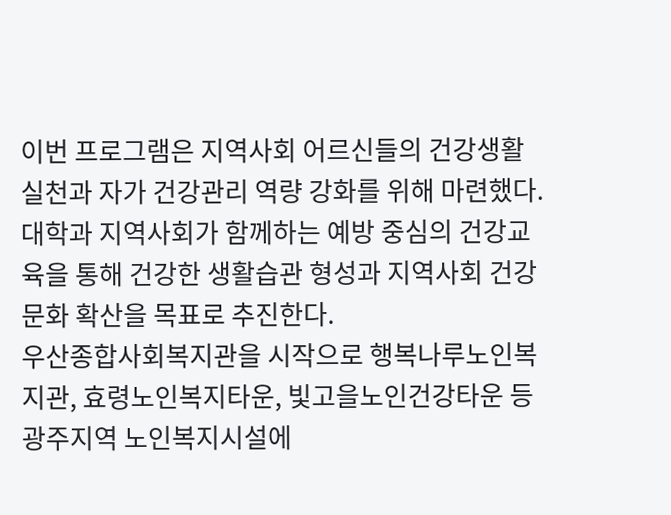이번 프로그램은 지역사회 어르신들의 건강생활 실천과 자가 건강관리 역량 강화를 위해 마련했다. 대학과 지역사회가 함께하는 예방 중심의 건강교육을 통해 건강한 생활습관 형성과 지역사회 건강문화 확산을 목표로 추진한다.
우산종합사회복지관을 시작으로 행복나루노인복지관, 효령노인복지타운, 빛고을노인건강타운 등 광주지역 노인복지시설에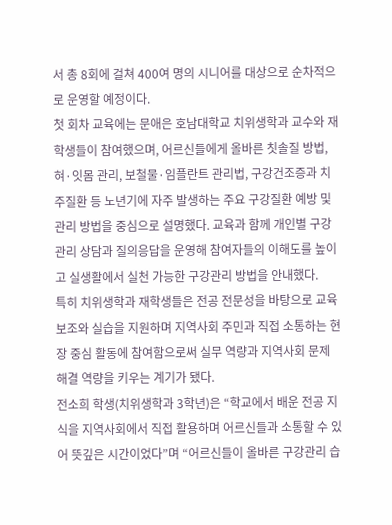서 총 8회에 걸쳐 400여 명의 시니어를 대상으로 순차적으로 운영할 예정이다.
첫 회차 교육에는 문애은 호남대학교 치위생학과 교수와 재학생들이 참여했으며, 어르신들에게 올바른 칫솔질 방법, 혀·잇몸 관리, 보철물·임플란트 관리법, 구강건조증과 치주질환 등 노년기에 자주 발생하는 주요 구강질환 예방 및 관리 방법을 중심으로 설명했다. 교육과 함께 개인별 구강관리 상담과 질의응답을 운영해 참여자들의 이해도를 높이고 실생활에서 실천 가능한 구강관리 방법을 안내했다.
특히 치위생학과 재학생들은 전공 전문성을 바탕으로 교육 보조와 실습을 지원하며 지역사회 주민과 직접 소통하는 현장 중심 활동에 참여함으로써 실무 역량과 지역사회 문제 해결 역량을 키우는 계기가 됐다.
전소희 학생(치위생학과 3학년)은 “학교에서 배운 전공 지식을 지역사회에서 직접 활용하며 어르신들과 소통할 수 있어 뜻깊은 시간이었다”며 “어르신들이 올바른 구강관리 습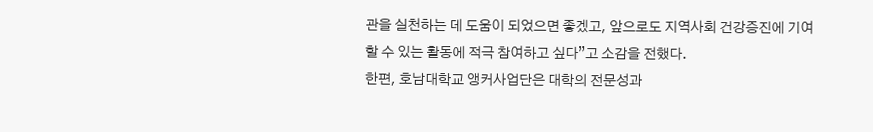관을 실천하는 데 도움이 되었으면 좋겠고, 앞으로도 지역사회 건강증진에 기여할 수 있는 활동에 적극 참여하고 싶다”고 소감을 전했다.
한편, 호남대학교 앵커사업단은 대학의 전문성과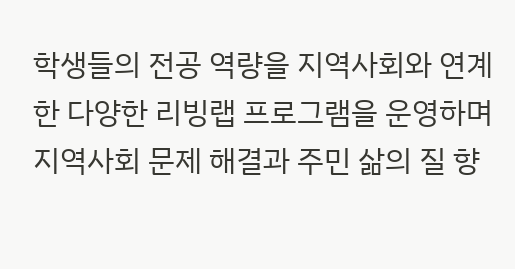학생들의 전공 역량을 지역사회와 연계한 다양한 리빙랩 프로그램을 운영하며 지역사회 문제 해결과 주민 삶의 질 향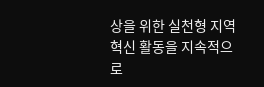상을 위한 실천형 지역혁신 활동을 지속적으로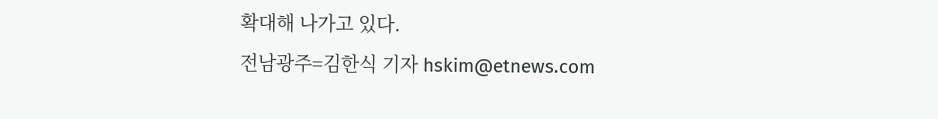확대해 나가고 있다.
전남광주=김한식 기자 hskim@etnews.com